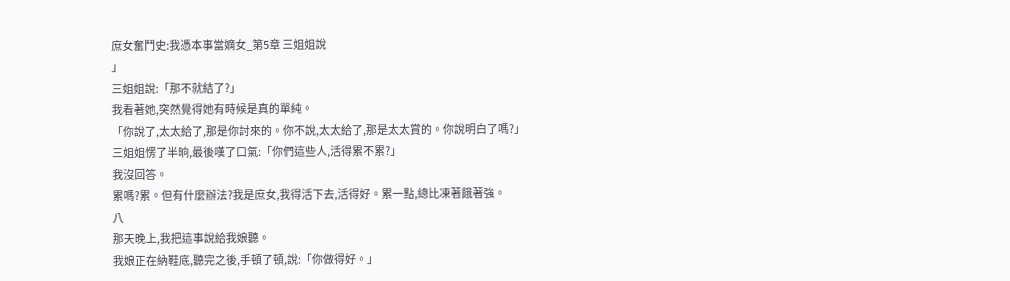庶女奮鬥史:我憑本事當嫡女_第5章 三姐姐說
」
三姐姐說:「那不就結了?」
我看著她,突然覺得她有時候是真的單純。
「你說了,太太給了,那是你討來的。你不說,太太給了,那是太太賞的。你說明白了嗎?」
三姐姐愣了半晌,最後嘆了口氣:「你們這些人,活得累不累?」
我沒回答。
累嗎?累。但有什麼辦法?我是庶女,我得活下去,活得好。累一點,總比凍著餓著強。
八
那天晚上,我把這事說給我娘聽。
我娘正在納鞋底,聽完之後,手頓了頓,說:「你做得好。」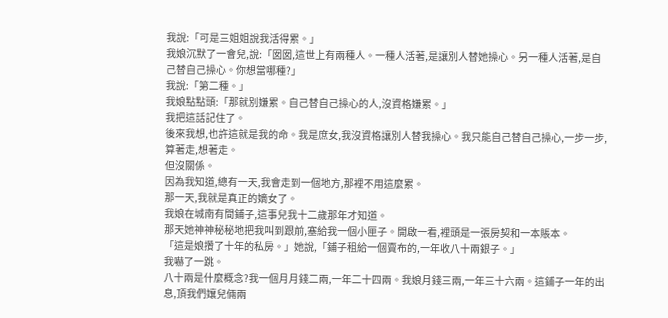我說:「可是三姐姐說我活得累。」
我娘沉默了一會兒,說:「囡囡,這世上有兩種人。一種人活著,是讓別人替她操心。另一種人活著,是自己替自己操心。你想當哪種?」
我說:「第二種。」
我娘點點頭:「那就別嫌累。自己替自己操心的人,沒資格嫌累。」
我把這話記住了。
後來我想,也許這就是我的命。我是庶女,我沒資格讓別人替我操心。我只能自己替自己操心,一步一步,算著走,想著走。
但沒關係。
因為我知道,總有一天,我會走到一個地方,那裡不用這麼累。
那一天,我就是真正的嫡女了。
我娘在城南有間鋪子,這事兒我十二歲那年才知道。
那天她神神秘秘地把我叫到跟前,塞給我一個小匣子。開啟一看,裡頭是一張房契和一本賬本。
「這是娘攢了十年的私房。」她說,「鋪子租給一個賣布的,一年收八十兩銀子。」
我嚇了一跳。
八十兩是什麼概念?我一個月月錢二兩,一年二十四兩。我娘月錢三兩,一年三十六兩。這鋪子一年的出息,頂我們孃兒倆兩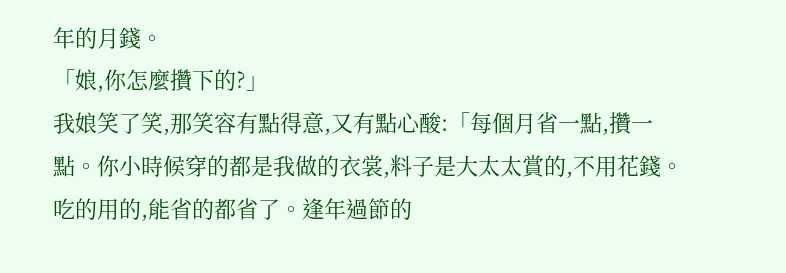年的月錢。
「娘,你怎麼攢下的?」
我娘笑了笑,那笑容有點得意,又有點心酸:「每個月省一點,攢一點。你小時候穿的都是我做的衣裳,料子是大太太賞的,不用花錢。吃的用的,能省的都省了。逢年過節的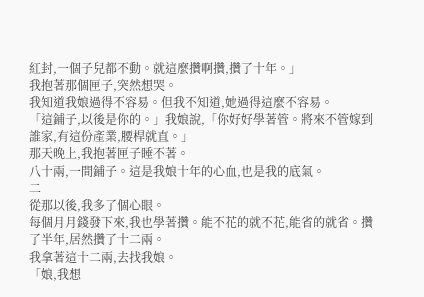紅封,一個子兒都不動。就這麼攢啊攢,攢了十年。」
我抱著那個匣子,突然想哭。
我知道我娘過得不容易。但我不知道,她過得這麼不容易。
「這鋪子,以後是你的。」我娘說,「你好好學著管。將來不管嫁到誰家,有這份產業,腰桿就直。」
那天晚上,我抱著匣子睡不著。
八十兩,一間鋪子。這是我娘十年的心血,也是我的底氣。
二
從那以後,我多了個心眼。
每個月月錢發下來,我也學著攢。能不花的就不花,能省的就省。攢了半年,居然攢了十二兩。
我拿著這十二兩,去找我娘。
「娘,我想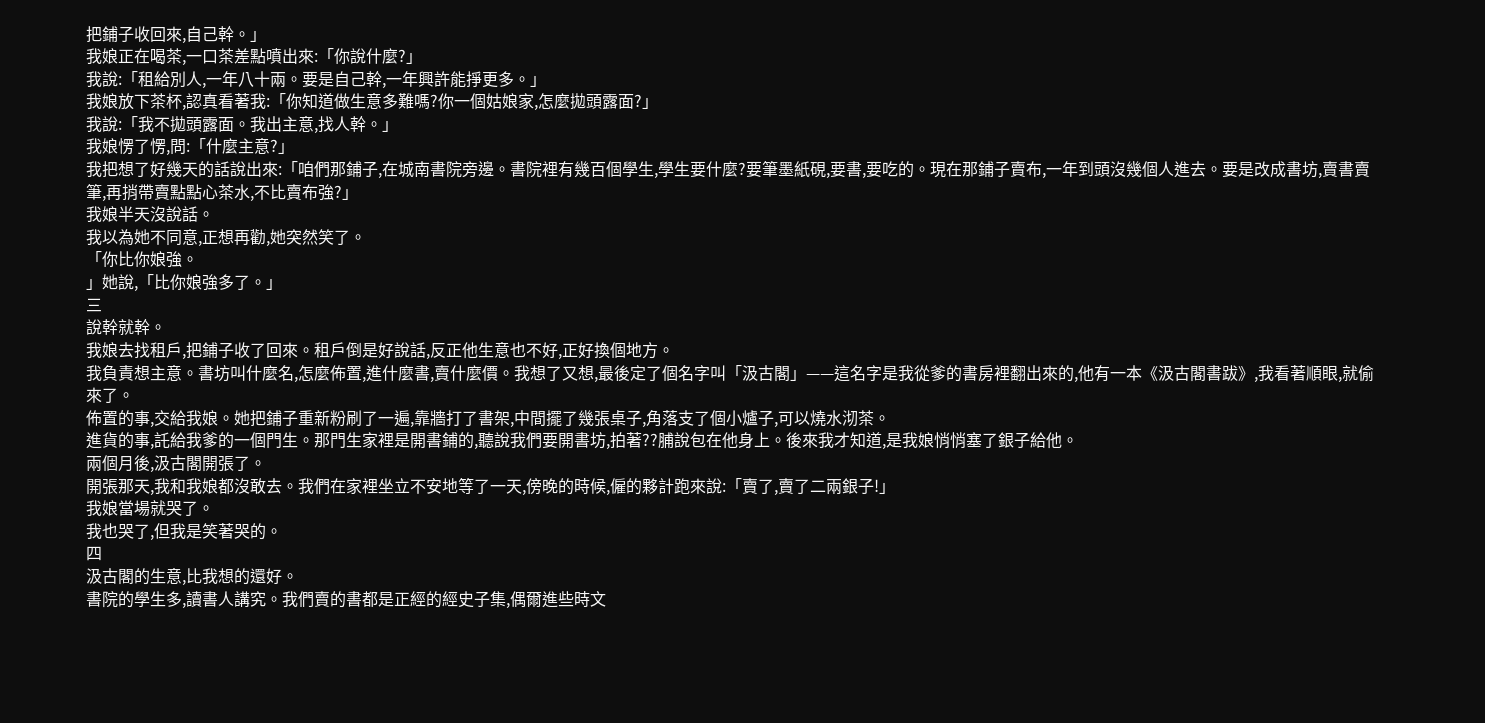把鋪子收回來,自己幹。」
我娘正在喝茶,一口茶差點噴出來:「你說什麼?」
我說:「租給別人,一年八十兩。要是自己幹,一年興許能掙更多。」
我娘放下茶杯,認真看著我:「你知道做生意多難嗎?你一個姑娘家,怎麼拋頭露面?」
我說:「我不拋頭露面。我出主意,找人幹。」
我娘愣了愣,問:「什麼主意?」
我把想了好幾天的話說出來:「咱們那鋪子,在城南書院旁邊。書院裡有幾百個學生,學生要什麼?要筆墨紙硯,要書,要吃的。現在那鋪子賣布,一年到頭沒幾個人進去。要是改成書坊,賣書賣筆,再捎帶賣點點心茶水,不比賣布強?」
我娘半天沒說話。
我以為她不同意,正想再勸,她突然笑了。
「你比你娘強。
」她說,「比你娘強多了。」
三
說幹就幹。
我娘去找租戶,把鋪子收了回來。租戶倒是好說話,反正他生意也不好,正好換個地方。
我負責想主意。書坊叫什麼名,怎麼佈置,進什麼書,賣什麼價。我想了又想,最後定了個名字叫「汲古閣」——這名字是我從爹的書房裡翻出來的,他有一本《汲古閣書跋》,我看著順眼,就偷來了。
佈置的事,交給我娘。她把鋪子重新粉刷了一遍,靠牆打了書架,中間擺了幾張桌子,角落支了個小爐子,可以燒水沏茶。
進貨的事,託給我爹的一個門生。那門生家裡是開書鋪的,聽說我們要開書坊,拍著??脯說包在他身上。後來我才知道,是我娘悄悄塞了銀子給他。
兩個月後,汲古閣開張了。
開張那天,我和我娘都沒敢去。我們在家裡坐立不安地等了一天,傍晚的時候,僱的夥計跑來說:「賣了,賣了二兩銀子!」
我娘當場就哭了。
我也哭了,但我是笑著哭的。
四
汲古閣的生意,比我想的還好。
書院的學生多,讀書人講究。我們賣的書都是正經的經史子集,偶爾進些時文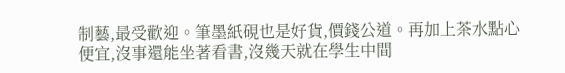制藝,最受歡迎。筆墨紙硯也是好貨,價錢公道。再加上茶水點心便宜,沒事還能坐著看書,沒幾天就在學生中間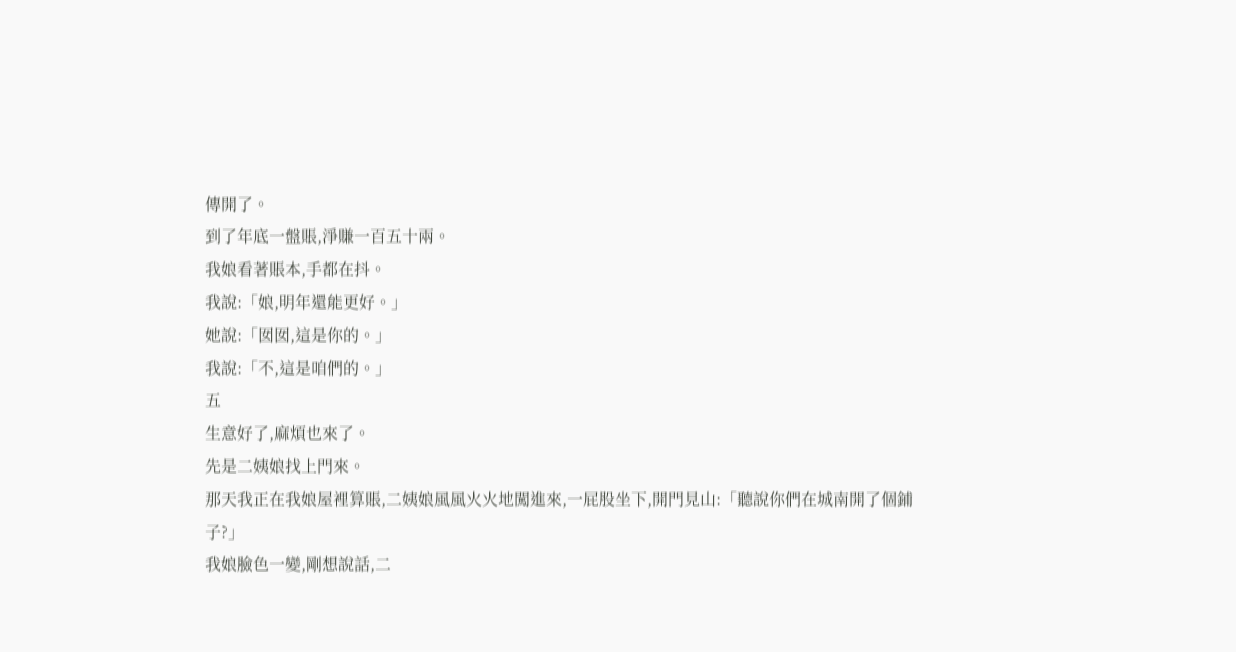傳開了。
到了年底一盤賬,淨賺一百五十兩。
我娘看著賬本,手都在抖。
我說:「娘,明年還能更好。」
她說:「囡囡,這是你的。」
我說:「不,這是咱們的。」
五
生意好了,麻煩也來了。
先是二姨娘找上門來。
那天我正在我娘屋裡算賬,二姨娘風風火火地闖進來,一屁股坐下,開門見山:「聽說你們在城南開了個鋪子?」
我娘臉色一變,剛想說話,二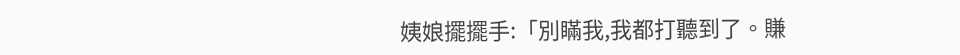姨娘擺擺手:「別瞞我,我都打聽到了。賺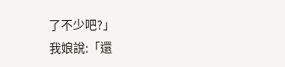了不少吧?」
我娘說:「還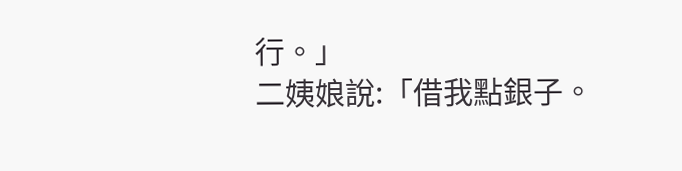行。」
二姨娘說:「借我點銀子。